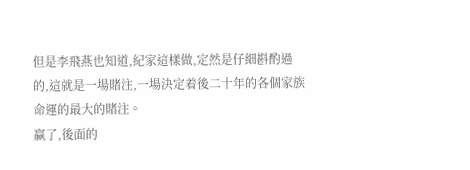但是李飛燕也知道,紀家這樣做,定然是仔細斟酌過的,這就是一場賭注,一場決定着後二十年的各個家族命運的最大的賭注。
赢了,後面的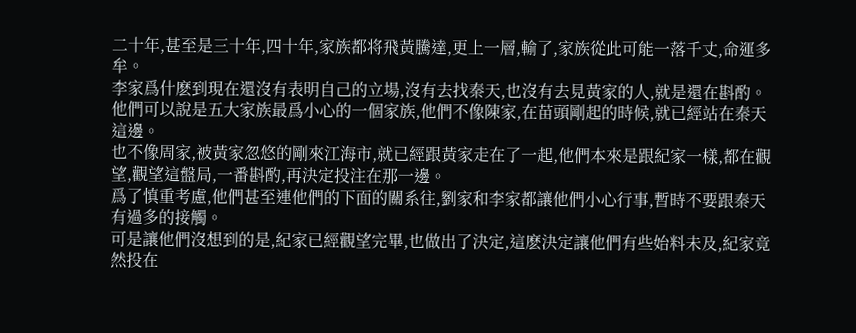二十年,甚至是三十年,四十年,家族都将飛黃騰達,更上一層,輸了,家族從此可能一落千丈,命運多牟。
李家爲什麽到現在還沒有表明自己的立場,沒有去找秦天,也沒有去見黃家的人,就是還在斟酌。
他們可以說是五大家族最爲小心的一個家族,他們不像陳家,在苗頭剛起的時候,就已經站在秦天這邊。
也不像周家,被黃家忽悠的剛來江海市,就已經跟黃家走在了一起,他們本來是跟紀家一樣,都在觀望,觀望這盤局,一番斟酌,再決定投注在那一邊。
爲了慎重考慮,他們甚至連他們的下面的關系往,劉家和李家都讓他們小心行事,暫時不要跟秦天有過多的接觸。
可是讓他們沒想到的是,紀家已經觀望完畢,也做出了決定,這麽決定讓他們有些始料未及,紀家竟然投在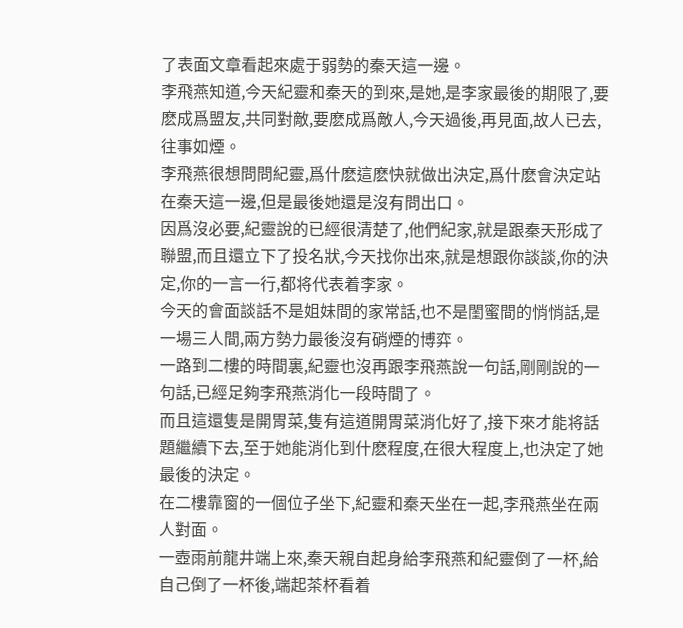了表面文章看起來處于弱勢的秦天這一邊。
李飛燕知道,今天紀靈和秦天的到來,是她,是李家最後的期限了,要麽成爲盟友,共同對敵,要麽成爲敵人,今天過後,再見面,故人已去,往事如煙。
李飛燕很想問問紀靈,爲什麽這麽快就做出決定,爲什麽會決定站在秦天這一邊,但是最後她還是沒有問出口。
因爲沒必要,紀靈說的已經很清楚了,他們紀家,就是跟秦天形成了聯盟,而且還立下了投名狀,今天找你出來,就是想跟你談談,你的決定,你的一言一行,都将代表着李家。
今天的會面談話不是姐妹間的家常話,也不是閨蜜間的悄悄話,是一場三人間,兩方勢力最後沒有硝煙的博弈。
一路到二樓的時間裏,紀靈也沒再跟李飛燕說一句話,剛剛說的一句話,已經足夠李飛燕消化一段時間了。
而且這還隻是開胃菜,隻有這道開胃菜消化好了,接下來才能将話題繼續下去,至于她能消化到什麽程度,在很大程度上,也決定了她最後的決定。
在二樓靠窗的一個位子坐下,紀靈和秦天坐在一起,李飛燕坐在兩人對面。
一壺雨前龍井端上來,秦天親自起身給李飛燕和紀靈倒了一杯,給自己倒了一杯後,端起茶杯看着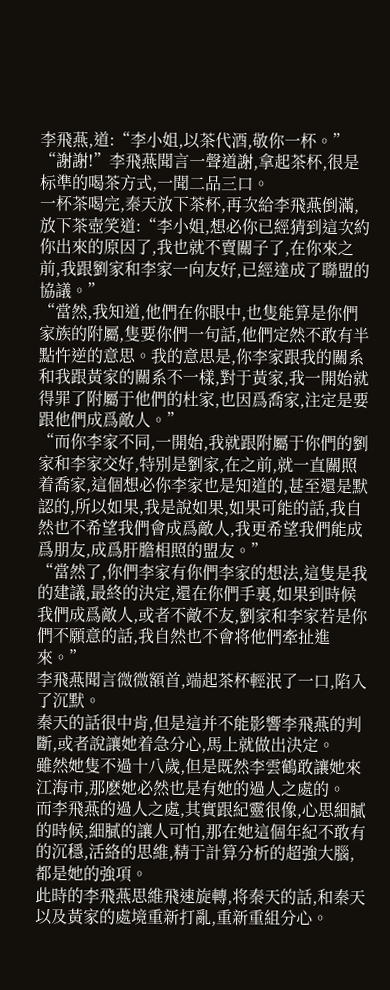李飛燕,道:“李小姐,以茶代酒,敬你一杯。”
“謝謝!”李飛燕聞言一聲道謝,拿起茶杯,很是标準的喝茶方式,一聞二品三口。
一杯茶喝完,秦天放下茶杯,再次給李飛燕倒滿,放下茶壺笑道:“李小姐,想必你已經猜到這次約你出來的原因了,我也就不賣關子了,在你來之前,我跟劉家和李家一向友好,已經達成了聯盟的協議。”
“當然,我知道,他們在你眼中,也隻能算是你們家族的附屬,隻要你們一句話,他們定然不敢有半點忤逆的意思。我的意思是,你李家跟我的關系和我跟黃家的關系不一樣,對于黃家,我一開始就得罪了附屬于他們的杜家,也因爲喬家,注定是要跟他們成爲敵人。”
“而你李家不同,一開始,我就跟附屬于你們的劉家和李家交好,特别是劉家,在之前,就一直關照着喬家,這個想必你李家也是知道的,甚至還是默認的,所以如果,我是說如果,如果可能的話,我自然也不希望我們會成爲敵人,我更希望我們能成爲朋友,成爲肝膽相照的盟友。”
“當然了,你們李家有你們李家的想法,這隻是我的建議,最終的決定,還在你們手裏,如果到時候我們成爲敵人,或者不敵不友,劉家和李家若是你們不願意的話,我自然也不會将他們牽扯進來。”
李飛燕聞言微微額首,端起茶杯輕泯了一口,陷入了沉默。
秦天的話很中肯,但是這并不能影響李飛燕的判斷,或者說讓她着急分心,馬上就做出決定。
雖然她隻不過十八歲,但是既然李雲鶴敢讓她來江海市,那麽她必然也是有她的過人之處的。
而李飛燕的過人之處,其實跟紀靈很像,心思細膩的時候,細膩的讓人可怕,那在她這個年紀不敢有的沉穩,活絡的思維,精于計算分析的超強大腦,都是她的強項。
此時的李飛燕思維飛速旋轉,将秦天的話,和秦天以及黃家的處境重新打亂,重新重組分心。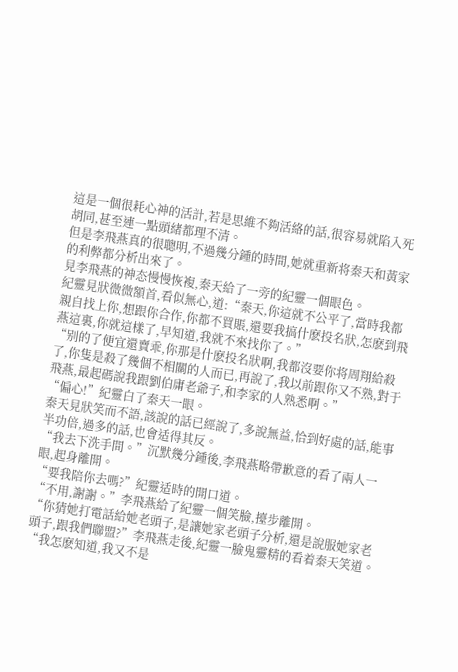這是一個很耗心神的活計,若是思維不夠活絡的話,很容易就陷入死胡同,甚至連一點頭緒都理不清。
但是李飛燕真的很聰明,不過幾分鍾的時間,她就重新将秦天和黃家的利弊都分析出來了。
見李飛燕的神态慢慢恢複,秦天給了一旁的紀靈一個眼色。
紀靈見狀微微額首,看似無心,道:“秦天,你這就不公平了,當時我都親自找上你,想跟你合作,你都不買賬,還要我搞什麽投名狀,怎麽到飛燕這裏,你就這樣了,早知道,我就不來找你了。”
“别的了便宜還賣乖,你那是什麽投名狀啊,我都沒要你将周翔給殺了,你隻是殺了幾個不相關的人而已,再說了,我以前跟你又不熟,對于飛燕,最起碼說我跟劉伯庸老爺子,和李家的人熟悉啊。”
“偏心!”紀靈白了秦天一眼。
秦天見狀笑而不語,該說的話已經說了,多說無益,恰到好處的話,能事半功倍,過多的話,也會适得其反。
“我去下洗手間。”沉默幾分鍾後,李飛燕略帶歉意的看了兩人一眼,起身離開。
“要我陪你去嗎?”紀靈适時的開口道。
“不用,謝謝。”李飛燕給了紀靈一個笑臉,擡步離開。
“你猜她打電話給她老頭子,是讓她家老頭子分析,還是說服她家老頭子,跟我們聯盟?”李飛燕走後,紀靈一臉鬼靈精的看着秦天笑道。
“我怎麽知道,我又不是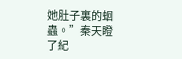她肚子裏的蛔蟲。”秦天瞪了紀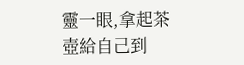靈一眼,拿起茶壺給自己到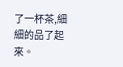了一杯茶,細細的品了起來。